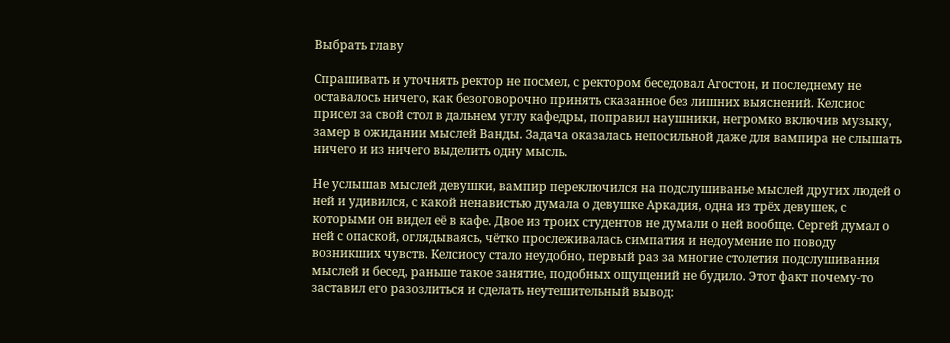Выбрать главу

Спрашивать и уточнять ректор не посмел, с ректором беседовал Агостон, и последнему не оставалось ничего, как безоговорочно принять сказанное без лишних выяснений. Келсиос присел за свой стол в дальнем углу кафедры, поправил наушники, негромко включив музыку, замер в ожидании мыслей Ванды. Задача оказалась непосильной даже для вампира не слышать ничего и из ничего выделить одну мысль.

Не услышав мыслей девушки, вампир переключился на подслушиванье мыслей других людей о ней и удивился, с какой ненавистью думала о девушке Аркадия, одна из трёх девушек, с которыми он видел её в кафе. Двое из троих студентов не думали о ней вообще. Сергей думал о ней с опаской, оглядываясь, чётко прослеживалась симпатия и недоумение по поводу возникших чувств. Келсиосу стало неудобно, первый раз за многие столетия подслушивания мыслей и бесед, раньше такое занятие, подобных ощущений не будило. Этот факт почему-то заставил его разозлиться и сделать неутешительный вывод: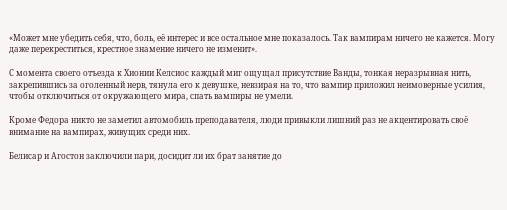«Может мне убедить себя, что, боль, её интерес и все остальное мне показалось. Так вампирам ничего не кажется. Могу даже перекреститься, крестное знамение ничего не изменит».

С момента своего отъезда к Хионии Келсиос каждый миг ощущал присутствие Ванды, тонкая неразрывная нить, закрепившись за оголенный нерв, тянула его к девушке, невзирая на то, что вампир приложил неимоверные усилия, чтобы отключиться от окружающего мира, спать вампиры не умели.

Кроме Федора никто не заметил автомобиль преподавателя, люди привыкли лишний раз не акцентировать своё внимание на вампирах, живущих среди них.

Белисар и Агостон заключили пари, досидит ли их брат занятие до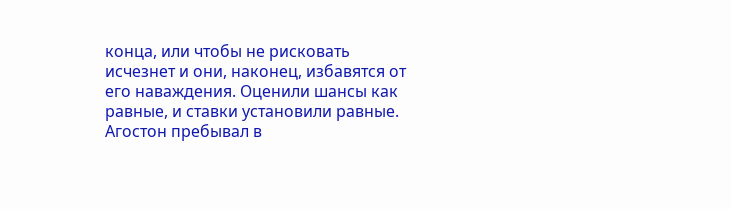конца, или чтобы не рисковать исчезнет и они, наконец, избавятся от его наваждения. Оценили шансы как равные, и ставки установили равные. Агостон пребывал в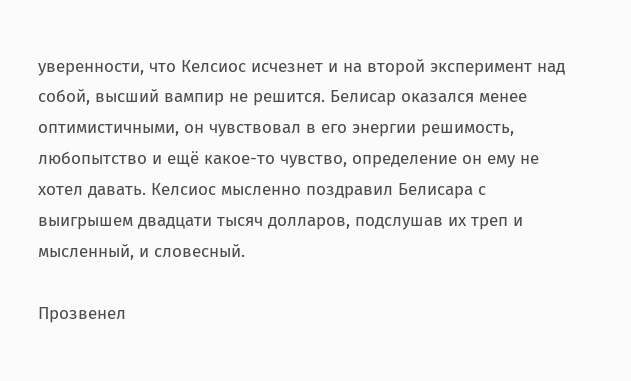уверенности, что Келсиос исчезнет и на второй эксперимент над собой, высший вампир не решится. Белисар оказался менее оптимистичными, он чувствовал в его энергии решимость, любопытство и ещё какое-то чувство, определение он ему не хотел давать. Келсиос мысленно поздравил Белисара с выигрышем двадцати тысяч долларов, подслушав их треп и мысленный, и словесный.

Прозвенел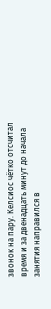звонок на пару. Келсиос чётко отсчитал время и за двенадцать минут до начала занятия направился в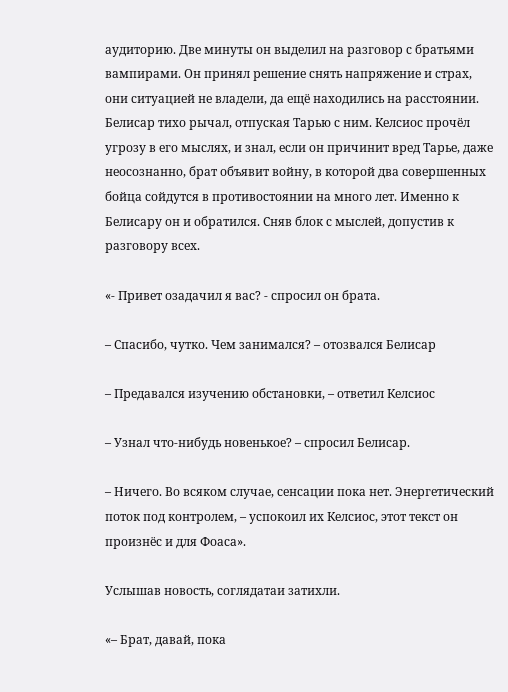аудиторию. Две минуты он выделил на разговор с братьями вампирами. Он принял решение снять напряжение и страх, они ситуацией не владели, да ещё находились на расстоянии. Белисар тихо рычал, отпуская Тарью с ним. Келсиос прочёл угрозу в его мыслях, и знал, если он причинит вред Тарье, даже неосознанно, брат объявит войну, в которой два совершенных бойца сойдутся в противостоянии на много лет. Именно к Белисару он и обратился. Сняв блок с мыслей, допустив к разговору всех.

«- Привет озадачил я вас? - спросил он брата.

– Спасибо, чутко. Чем занимался? – отозвался Белисар

– Предавался изучению обстановки, – ответил Келсиос

– Узнал что-нибудь новенькое? – спросил Белисар.

– Ничего. Во всяком случае, сенсации пока нет. Энергетический поток под контролем, – успокоил их Келсиос, этот текст он произнёс и для Фоаса».

Услышав новость, соглядатаи затихли.

«– Брат, давай, пока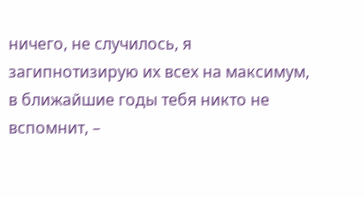ничего, не случилось, я загипнотизирую их всех на максимум, в ближайшие годы тебя никто не вспомнит, –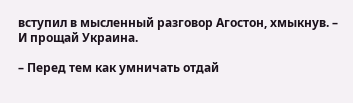вступил в мысленный разговор Агостон, хмыкнув. – И прощай Украина.

– Перед тем как умничать отдай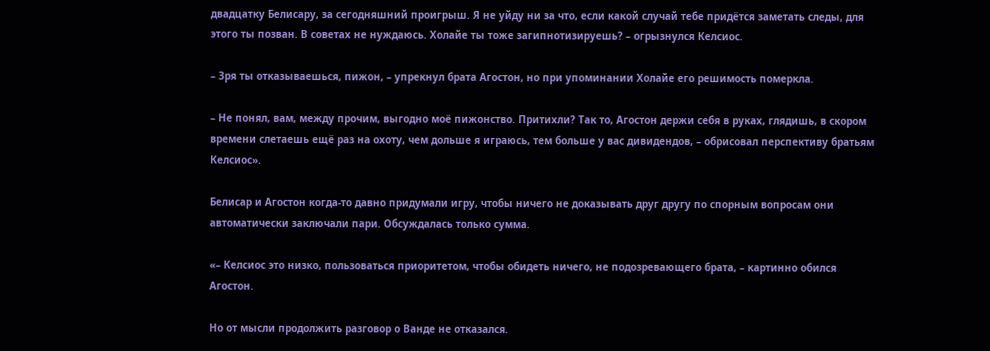двадцатку Белисару, за сегодняшний проигрыш. Я не уйду ни за что, если какой случай тебе придётся заметать следы, для этого ты позван. В советах не нуждаюсь. Холайе ты тоже загипнотизируешь? – огрызнулся Келсиос.

– Зря ты отказываешься, пижон, – упрекнул брата Агостон, но при упоминании Холайе его решимость померкла.

– Не понял, вам, между прочим, выгодно моё пижонство. Притихли? Так то, Агостон держи себя в руках, глядишь, в скором времени слетаешь ещё раз на охоту, чем дольше я играюсь, тем больше у вас дивидендов, – обрисовал перспективу братьям Келсиос».

Белисар и Агостон когда-то давно придумали игру, чтобы ничего не доказывать друг другу по спорным вопросам они автоматически заключали пари. Обсуждалась только сумма.

«– Келсиос это низко, пользоваться приоритетом, чтобы обидеть ничего, не подозревающего брата, – картинно обился Агостон.

Но от мысли продолжить разговор о Ванде не отказался.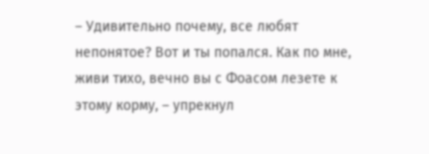– Удивительно почему, все любят непонятое? Вот и ты попался. Как по мне, живи тихо, вечно вы с Фоасом лезете к этому корму, – упрекнул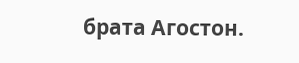брата Агостон.